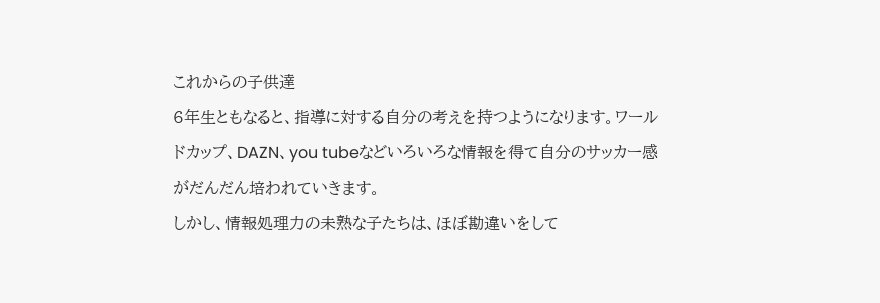これからの子供達
6年生ともなると、指導に対する自分の考えを持つようになります。ワールドカップ、DAZN、you tubeなどいろいろな情報を得て自分のサッカー感がだんだん培われていきます。
しかし、情報処理力の未熟な子たちは、ほぼ勘違いをして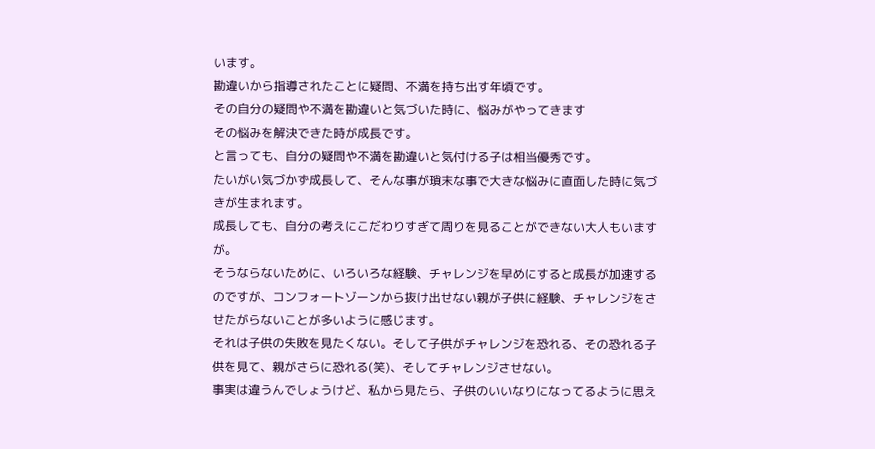います。
勘違いから指導されたことに疑問、不満を持ち出す年頃です。
その自分の疑問や不満を勘違いと気づいた時に、悩みがやってきます
その悩みを解決できた時が成長です。
と言っても、自分の疑問や不満を勘違いと気付ける子は相当優秀です。
たいがい気づかず成長して、そんな事が瑣末な事で大きな悩みに直面した時に気づきが生まれます。
成長しても、自分の考えにこだわりすぎて周りを見ることができない大人もいますが。
そうならないために、いろいろな経験、チャレンジを早めにすると成長が加速するのですが、コンフォートゾーンから抜け出せない親が子供に経験、チャレンジをさせたがらないことが多いように感じます。
それは子供の失敗を見たくない。そして子供がチャレンジを恐れる、その恐れる子供を見て、親がさらに恐れる(笑)、そしてチャレンジさせない。
事実は違うんでしょうけど、私から見たら、子供のいいなりになってるように思え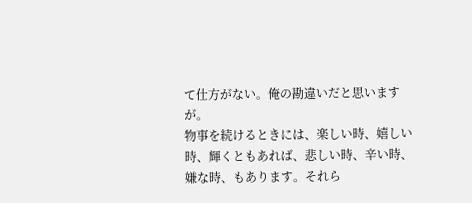て仕方がない。俺の勘違いだと思いますが。
物事を続けるときには、楽しい時、嬉しい時、輝くともあれば、悲しい時、辛い時、嫌な時、もあります。それら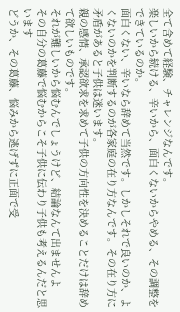全て含めて経験、チャレンジなんです。
楽しいから続ける、辛いから、面白くないからやめる、その調整をできているのか。
面白くない、辛いなら辞めて当然です。しかしそれで良いのか、よくないのかを判断するのが各家庭の在り方なんです。その在り方に矛盾があると子供は迷います。
親の感情、承認欲求を求めて子供の方向性を決めることだけは辞めて欲しいものです。
それが難しいから悩むんでしょうけど、結論なんて出ませんよ
その自分の葛藤で悩むからこそ子供に伝わり子供も考えるんだと思います
どうか、その葛藤、悩みから逃げずに正面で受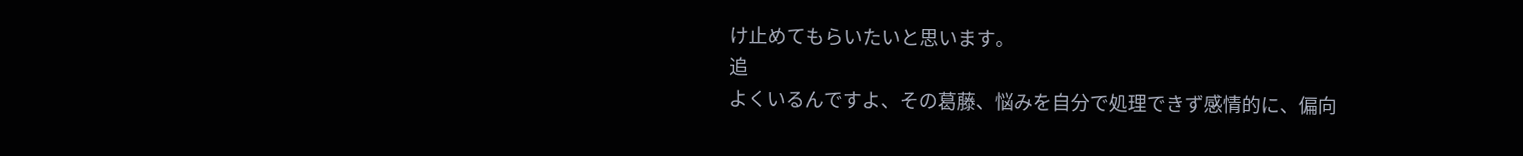け止めてもらいたいと思います。
追
よくいるんですよ、その葛藤、悩みを自分で処理できず感情的に、偏向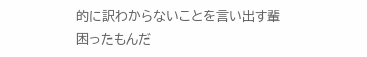的に訳わからないことを言い出す輩
困ったもんだ